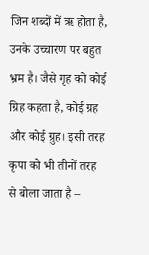जिन शब्दों में ऋ होता है, उनके उच्चारण पर बहुत भ्रम है। जैसे गृह को कोई ग्रिह कहता है, कोई ग्रह और कोई ग्रुह। इसी तरह कृपा को भी तीनों तरह से बोला जाता है –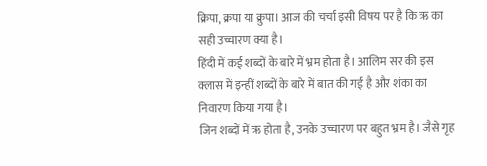क्रिपा, क्रपा या क्रुपा। आज की चर्चा इसी विषय पर है कि ऋ का सही उच्चारण क्या है।
हिंदी में कई शब्दों के बारे में भ्रम होता है। आलिम सर की इस क्लास में इन्हीं शब्दों के बारे में बात की गई है और शंका का निवारण किया गया है।
जिन शब्दों में ऋ होता है, उनके उच्चारण पर बहुत भ्रम है। जैसे गृह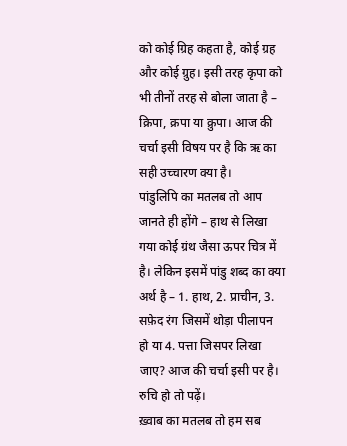को कोई ग्रिह कहता है, कोई ग्रह और कोई ग्रुह। इसी तरह कृपा को भी तीनों तरह से बोला जाता है – क्रिपा, क्रपा या क्रुपा। आज की चर्चा इसी विषय पर है कि ऋ का सही उच्चारण क्या है।
पांडुलिपि का मतलब तो आप जानते ही होंगे – हाथ से लिखा गया कोई ग्रंथ जैसा ऊपर चित्र में है। लेकिन इसमें पांडु शब्द का क्या अर्थ है – 1. हाथ, 2. प्राचीन, 3. सफ़ेद रंग जिसमें थोड़ा पीलापन हो या 4. पत्ता जिसपर लिखा जाए? आज की चर्चा इसी पर है। रुचि हो तो पढ़ें।
ख़्वाब का मतलब तो हम सब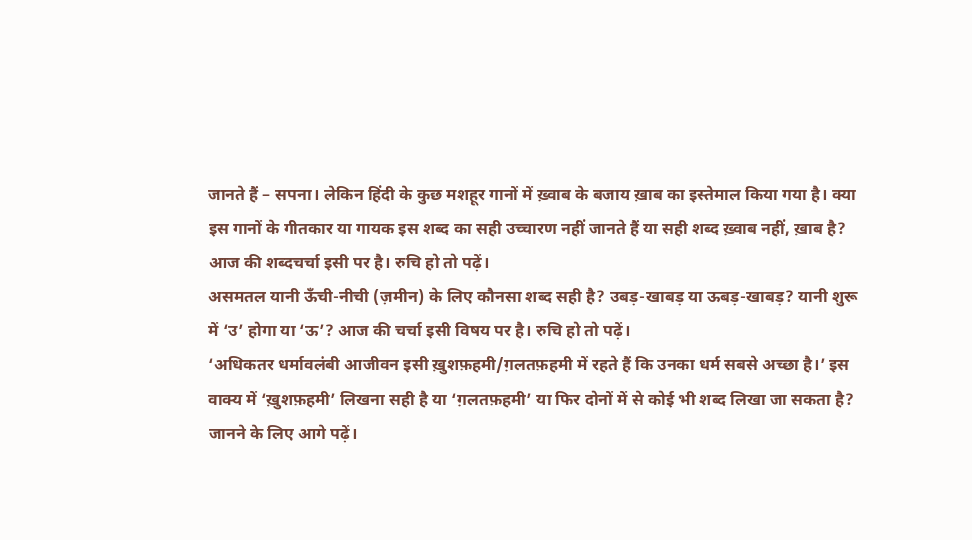जानते हैं – सपना। लेकिन हिंदी के कुछ मशहूर गानों में ख़्वाब के बजाय ख़ाब का इस्तेमाल किया गया है। क्या इस गानों के गीतकार या गायक इस शब्द का सही उच्चारण नहीं जानते हैं या सही शब्द ख़्वाब नहीं, ख़ाब है? आज की शब्दचर्चा इसी पर है। रुचि हो तो पढ़ें।
असमतल यानी ऊँची-नीची (ज़मीन) के लिए कौनसा शब्द सही है? उबड़-खाबड़ या ऊबड़-खाबड़? यानी शुरू में ‘उ’ होगा या ‘ऊ’? आज की चर्चा इसी विषय पर है। रुचि हो तो पढ़ें।
‘अधिकतर धर्मावलंबी आजीवन इसी ख़ुशफ़हमी/ग़लतफ़हमी में रहते हैं कि उनका धर्म सबसे अच्छा है।’ इस वाक्य में ‘ख़ुशफ़हमी’ लिखना सही है या ‘ग़लतफ़हमी’ या फिर दोनों में से कोई भी शब्द लिखा जा सकता है? जानने के लिए आगे पढ़ें।